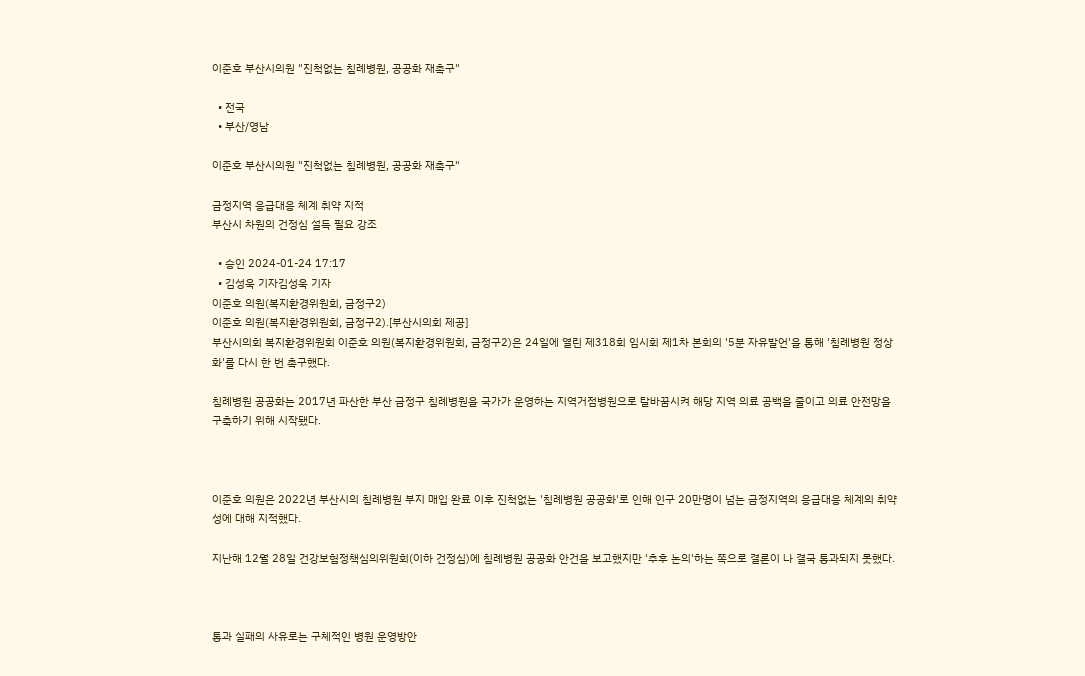이준호 부산시의원 "진척없는 침례병원, 공공화 재촉구"

  • 전국
  • 부산/영남

이준호 부산시의원 "진척없는 침례병원, 공공화 재촉구"

금정지역 응급대응 체계 취약 지적
부산시 차원의 건정심 설득 필요 강조

  • 승인 2024-01-24 17:17
  • 김성욱 기자김성욱 기자
이준호 의원(복지환경위원회, 금정구2)
이준호 의원(복지환경위원회, 금정구2).[부산시의회 제공]
부산시의회 복지환경위원회 이준호 의원(복지환경위원회, 금정구2)은 24일에 열린 제318회 임시회 제1차 본회의 '5분 자유발언'을 통해 '침례병원 정상화'를 다시 한 번 촉구했다.

침례병원 공공화는 2017년 파산한 부산 금정구 침례병원을 국가가 운영하는 지역거점병원으로 탈바꿈시켜 해당 지역 의료 공백을 줄이고 의료 안전망을 구축하기 위해 시작됐다.



이준호 의원은 2022년 부산시의 침례병원 부지 매입 완료 이후 진척없는 '침례병원 공공화'로 인해 인구 20만명이 넘는 금정지역의 응급대응 체계의 취약성에 대해 지적했다.

지난해 12월 28일 건강보험정책심의위원회(이하 건정심)에 침례병원 공공화 안건을 보고했지만 '추후 논의'하는 쪽으로 결론이 나 결국 통과되지 못했다.



통과 실패의 사유로는 구체적인 병원 운영방안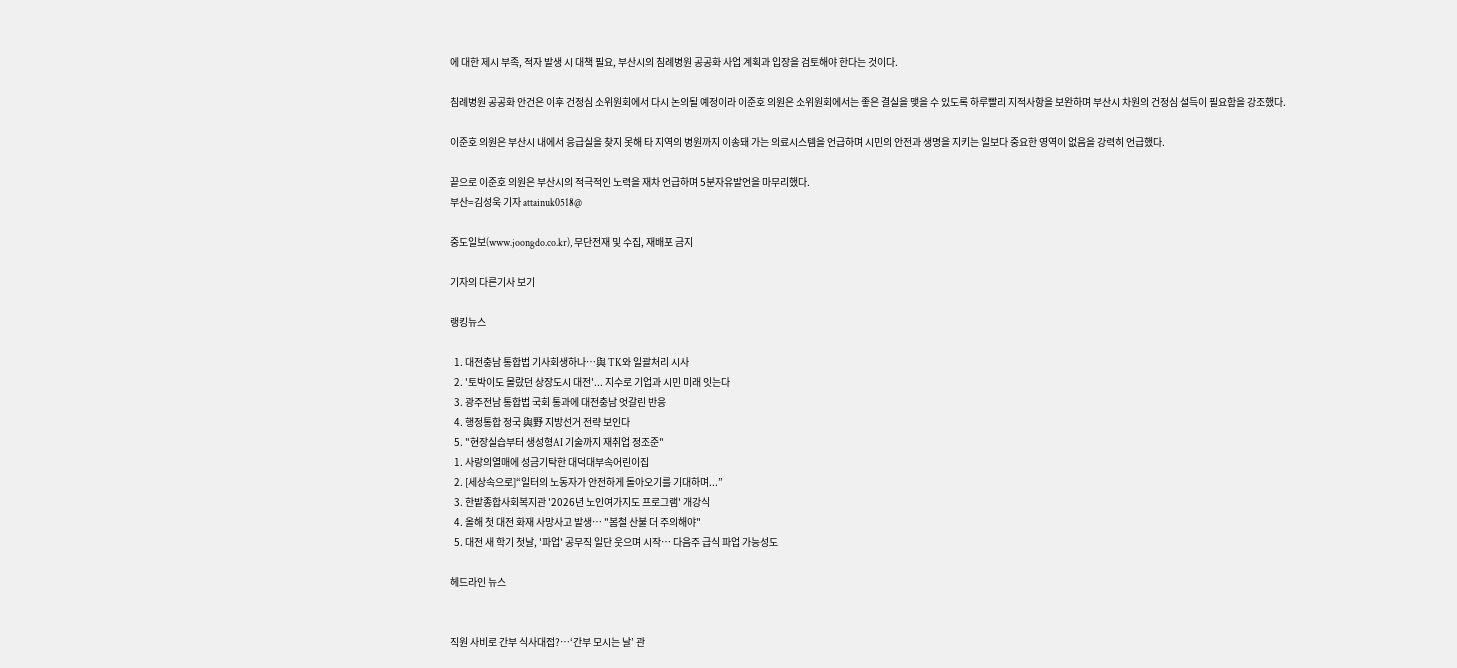에 대한 제시 부족, 적자 발생 시 대책 필요, 부산시의 침례병원 공공화 사업 계획과 입장을 검토해야 한다는 것이다.

침례병원 공공화 안건은 이후 건정심 소위원회에서 다시 논의될 예정이라 이준호 의원은 소위원회에서는 좋은 결실을 맺을 수 있도록 하루빨리 지적사항을 보완하며 부산시 차원의 건정심 설득이 필요함을 강조했다.

이준호 의원은 부산시 내에서 응급실을 찾지 못해 타 지역의 병원까지 이송돼 가는 의료시스템을 언급하며 시민의 안전과 생명을 지키는 일보다 중요한 영역이 없음을 강력히 언급했다.

끝으로 이준호 의원은 부산시의 적극적인 노력을 재차 언급하며 5분자유발언을 마무리했다.
부산=김성욱 기자 attainuk0518@

중도일보(www.joongdo.co.kr), 무단전재 및 수집, 재배포 금지

기자의 다른기사 보기

랭킹뉴스

  1. 대전충남 통합법 기사회생하나…與 TK와 일괄처리 시사
  2. '토박이도 몰랐던 상장도시 대전'... 지수로 기업과 시민 미래 잇는다
  3. 광주전남 통합법 국회 통과에 대전충남 엇갈린 반응
  4. 행정통합 정국 與野 지방선거 전략 보인다
  5. "현장실습부터 생성형AI 기술까지 재취업 정조준"
  1. 사랑의열매에 성금기탁한 대덕대부속어린이집
  2. [세상속으로]“일터의 노동자가 안전하게 돌아오기를 기대하며...”
  3. 한밭종합사회복지관 '2026년 노인여가지도 프로그램' 개강식
  4. 올해 첫 대전 화재 사망사고 발생… "봄철 산불 더 주의해야"
  5. 대전 새 학기 첫날, '파업' 공무직 일단 웃으며 시작… 다음주 급식 파업 가능성도

헤드라인 뉴스


직원 사비로 간부 식사대접?…‘간부 모시는 날’ 관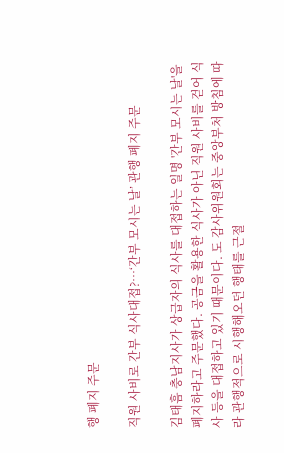행 폐지 주문

직원 사비로 간부 식사대접?…‘간부 모시는 날’ 관행 폐지 주문

김태흠 충남지사가 상급자의 식사를 대접하는 일명 '간부 모시는 날'을 폐지하라고 주문했다. 공금을 활용한 식사가 아닌 직원 사비를 걷어 식사 등을 대접하고 있기 때문이다. 도 감사위원회는 중앙부처 방침에 따라 관행적으로 시행해오던 행태를 근절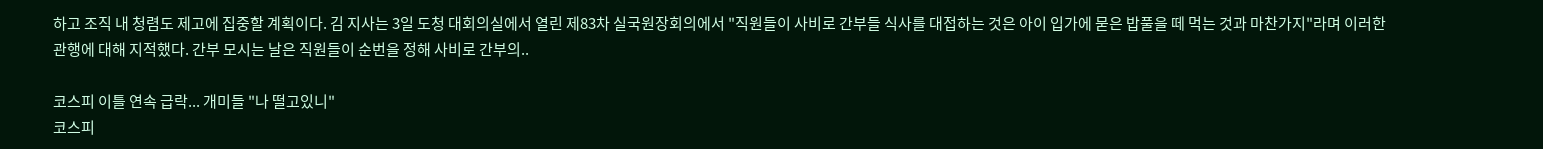하고 조직 내 청렴도 제고에 집중할 계획이다. 김 지사는 3일 도청 대회의실에서 열린 제83차 실국원장회의에서 "직원들이 사비로 간부들 식사를 대접하는 것은 아이 입가에 묻은 밥풀을 떼 먹는 것과 마찬가지"라며 이러한 관행에 대해 지적했다. 간부 모시는 날은 직원들이 순번을 정해 사비로 간부의..

코스피 이틀 연속 급락... 개미들 "나 떨고있니"
코스피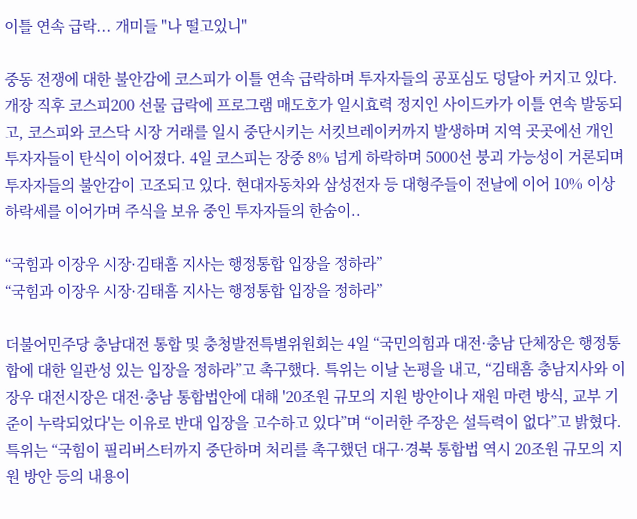이틀 연속 급락... 개미들 "나 떨고있니"

중동 전쟁에 대한 불안감에 코스피가 이틀 연속 급락하며 투자자들의 공포심도 덩달아 커지고 있다. 개장 직후 코스피200 선물 급락에 프로그램 매도호가 일시효력 정지인 사이드카가 이틀 연속 발동되고, 코스피와 코스닥 시장 거래를 일시 중단시키는 서킷브레이커까지 발생하며 지역 곳곳에선 개인투자자들이 탄식이 이어졌다. 4일 코스피는 장중 8% 넘게 하락하며 5000선 붕괴 가능성이 거론되며 투자자들의 불안감이 고조되고 있다. 현대자동차와 삼성전자 등 대형주들이 전날에 이어 10% 이상 하락세를 이어가며 주식을 보유 중인 투자자들의 한숨이..

“국힘과 이장우 시장·김태흠 지사는 행정통합 입장을 정하라”
“국힘과 이장우 시장·김태흠 지사는 행정통합 입장을 정하라”

더불어민주당 충남대전 통합 및 충청발전특별위원회는 4일 “국민의힘과 대전·충남 단체장은 행정통합에 대한 일관성 있는 입장을 정하라”고 촉구했다. 특위는 이날 논평을 내고, “김태흠 충남지사와 이장우 대전시장은 대전·충남 통합법안에 대해 '20조원 규모의 지원 방안이나 재원 마련 방식, 교부 기준이 누락되었다'는 이유로 반대 입장을 고수하고 있다”며 “이러한 주장은 설득력이 없다”고 밝혔다. 특위는 “국힘이 필리버스터까지 중단하며 처리를 촉구했던 대구·경북 통합법 역시 20조원 규모의 지원 방안 등의 내용이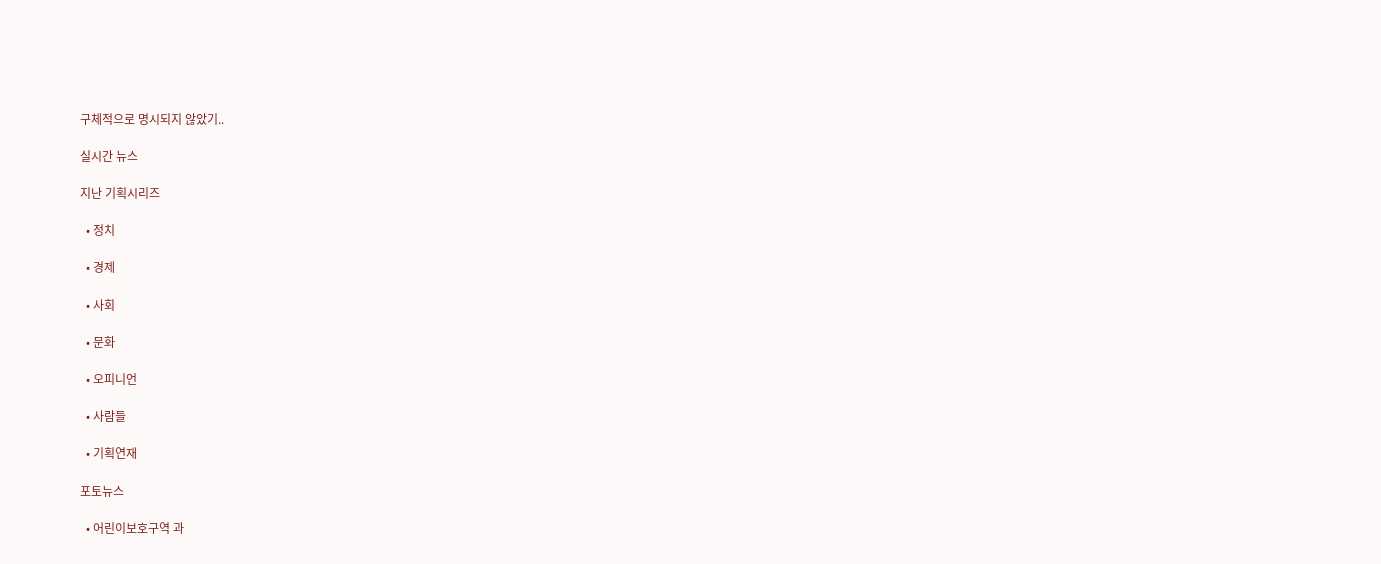구체적으로 명시되지 않았기..

실시간 뉴스

지난 기획시리즈

  • 정치

  • 경제

  • 사회

  • 문화

  • 오피니언

  • 사람들

  • 기획연재

포토뉴스

  • 어린이보호구역 과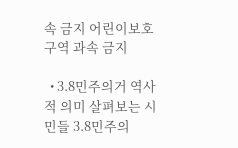속 금지 어린이보호구역 과속 금지

  • 3.8민주의거 역사적 의미 살펴보는 시민들 3.8민주의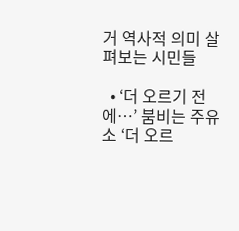거 역사적 의미 살펴보는 시민들

  • ‘더 오르기 전에…’ 붐비는 주유소 ‘더 오르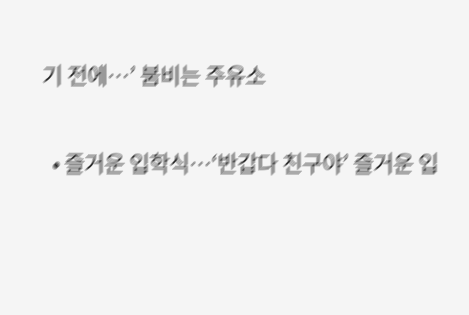기 전에…’ 붐비는 주유소

  • 즐거운 입학식…‘반갑다 친구야’ 즐거운 입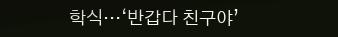학식…‘반갑다 친구야’